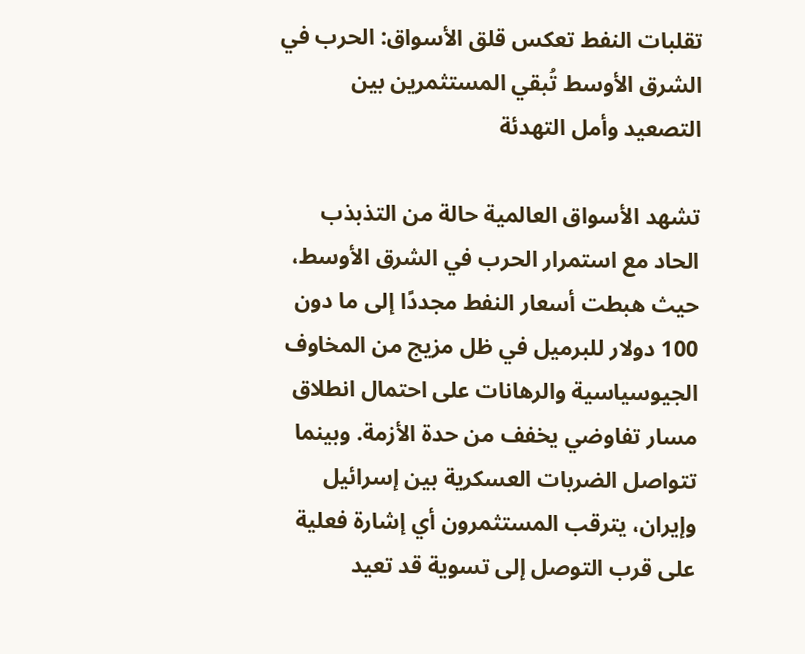تقلبات النفط تعكس قلق الأسواق: الحرب في الشرق الأوسط تُبقي المستثمرين بين التصعيد وأمل التهدئة

تشهد الأسواق العالمية حالة من التذبذب الحاد مع استمرار الحرب في الشرق الأوسط، حيث هبطت أسعار النفط مجددًا إلى ما دون 100 دولار للبرميل في ظل مزيج من المخاوف الجيوسياسية والرهانات على احتمال انطلاق مسار تفاوضي يخفف من حدة الأزمة. وبينما تتواصل الضربات العسكرية بين إسرائيل وإيران، يترقب المستثمرون أي إشارة فعلية على قرب التوصل إلى تسوية قد تعيد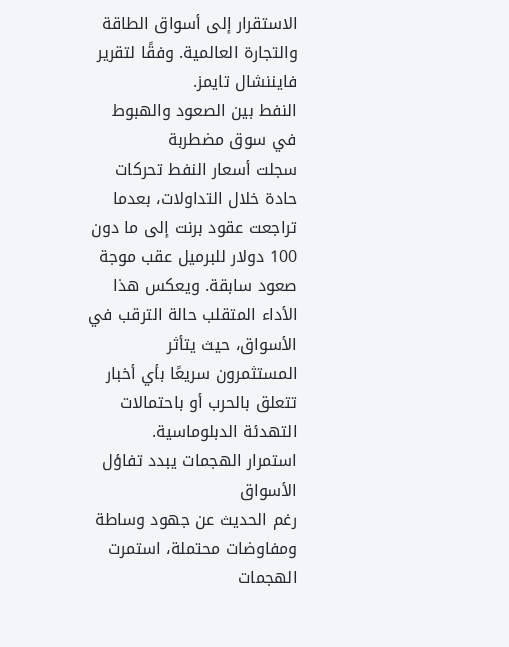الاستقرار إلى أسواق الطاقة والتجارة العالمية. وفقًا لتقرير فايننشال تايمز.
النفط بين الصعود والهبوط في سوق مضطربة
سجلت أسعار النفط تحركات حادة خلال التداولات، بعدما تراجعت عقود برنت إلى ما دون 100 دولار للبرميل عقب موجة صعود سابقة. ويعكس هذا الأداء المتقلب حالة الترقب في الأسواق، حيث يتأثر المستثمرون سريعًا بأي أخبار تتعلق بالحرب أو باحتمالات التهدئة الدبلوماسية.
استمرار الهجمات يبدد تفاؤل الأسواق
رغم الحديث عن جهود وساطة ومفاوضات محتملة، استمرت الهجمات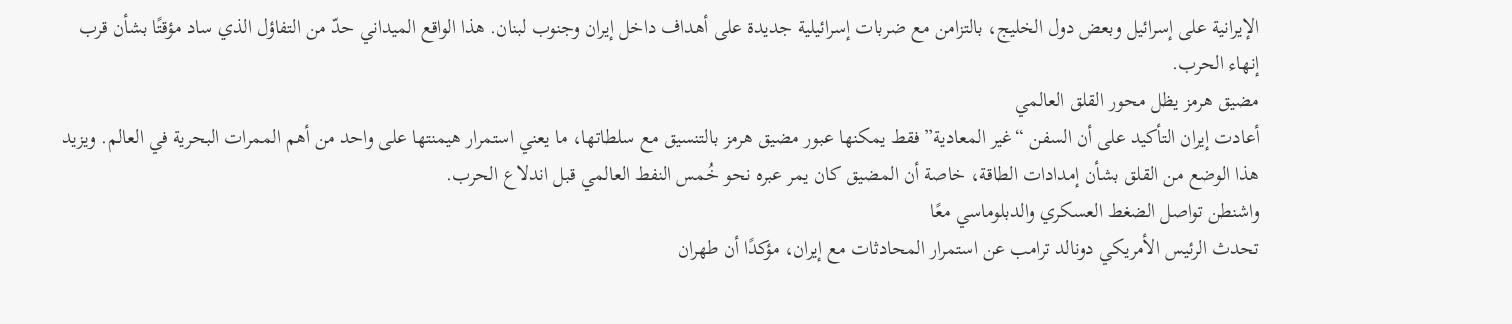الإيرانية على إسرائيل وبعض دول الخليج، بالتزامن مع ضربات إسرائيلية جديدة على أهداف داخل إيران وجنوب لبنان. هذا الواقع الميداني حدّ من التفاؤل الذي ساد مؤقتًا بشأن قرب إنهاء الحرب.
مضيق هرمز يظل محور القلق العالمي
أعادت إيران التأكيد على أن السفن “غير المعادية” فقط يمكنها عبور مضيق هرمز بالتنسيق مع سلطاتها، ما يعني استمرار هيمنتها على واحد من أهم الممرات البحرية في العالم. ويزيد هذا الوضع من القلق بشأن إمدادات الطاقة، خاصة أن المضيق كان يمر عبره نحو خُمس النفط العالمي قبل اندلاع الحرب.
واشنطن تواصل الضغط العسكري والدبلوماسي معًا
تحدث الرئيس الأمريكي دونالد ترامب عن استمرار المحادثات مع إيران، مؤكدًا أن طهران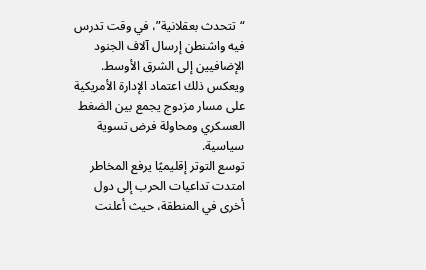“تتحدث بعقلانية”، في وقت تدرس فيه واشنطن إرسال آلاف الجنود الإضافيين إلى الشرق الأوسط. ويعكس ذلك اعتماد الإدارة الأمريكية على مسار مزدوج يجمع بين الضغط العسكري ومحاولة فرض تسوية سياسية.
توسع التوتر إقليميًا يرفع المخاطر
امتدت تداعيات الحرب إلى دول أخرى في المنطقة، حيث أعلنت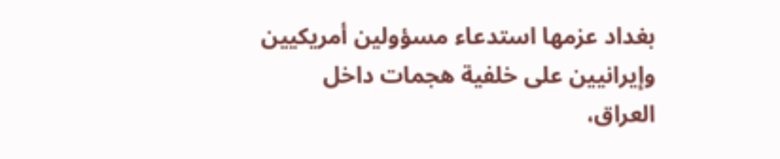بغداد عزمها استدعاء مسؤولين أمريكيين وإيرانيين على خلفية هجمات داخل العراق،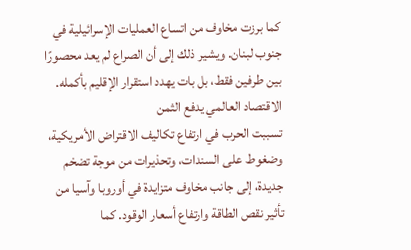كما برزت مخاوف من اتساع العمليات الإسرائيلية في جنوب لبنان. ويشير ذلك إلى أن الصراع لم يعد محصورًا بين طرفين فقط، بل بات يهدد استقرار الإقليم بأكمله.
الاقتصاد العالمي يدفع الثمن
تسببت الحرب في ارتفاع تكاليف الاقتراض الأمريكية، وضغوط على السندات، وتحذيرات من موجة تضخم جديدة، إلى جانب مخاوف متزايدة في أوروبا وآسيا من تأثير نقص الطاقة وارتفاع أسعار الوقود. كما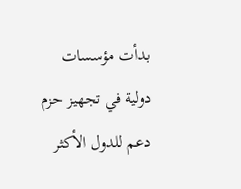بدأت مؤسسات دولية في تجهيز حزم دعم للدول الأكثر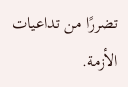تضررًا من تداعيات الأزمة.